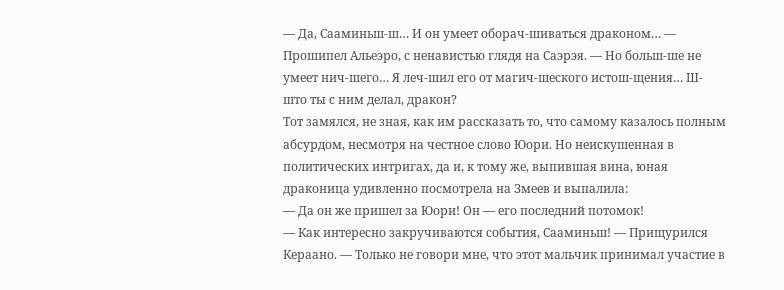— Да, Сааминьш-ш… И он умеет оборач-шиваться драконом… — Прошипел Альеэро, с ненавистью глядя на Саэрэя. — Но больш-ше не умеет нич-шего… Я леч-шил его от магич-шеского истош-щения… Ш-што ты с ним делал, дракон?
Тот замялся, не зная, как им рассказать то, что самому казалось полным абсурдом, несмотря на честное слово Юори. Но неискушенная в политических интригах, да и, к тому же, выпившая вина, юная драконица удивленно посмотрела на Змеев и выпалила:
— Да он же пришел за Юори! Он — его последний потомок!
— Как интересно закручиваются события, Сааминьш! — Прищурился Кераано. — Только не говори мне, что этот мальчик принимал участие в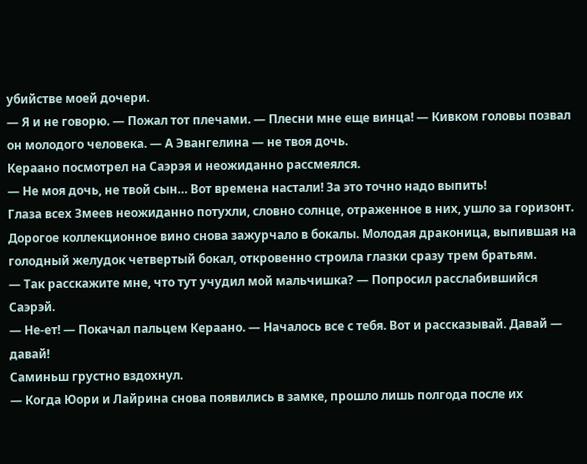убийстве моей дочери.
— Я и не говорю. — Пожал тот плечами. — Плесни мне еще винца! — Кивком головы позвал он молодого человека. — А Эвангелина — не твоя дочь.
Кераано посмотрел на Саэрэя и неожиданно рассмеялся.
— Не моя дочь, не твой сын… Вот времена настали! За это точно надо выпить!
Глаза всех Змеев неожиданно потухли, словно солнце, отраженное в них, ушло за горизонт. Дорогое коллекционное вино снова зажурчало в бокалы. Молодая драконица, выпившая на голодный желудок четвертый бокал, откровенно строила глазки сразу трем братьям.
— Так расскажите мне, что тут учудил мой мальчишка? — Попросил расслабившийся Саэрэй.
— Не-ет! — Покачал пальцем Кераано. — Началось все с тебя. Вот и рассказывай. Давай — давай!
Саминьш грустно вздохнул.
— Когда Юори и Лайрина снова появились в замке, прошло лишь полгода после их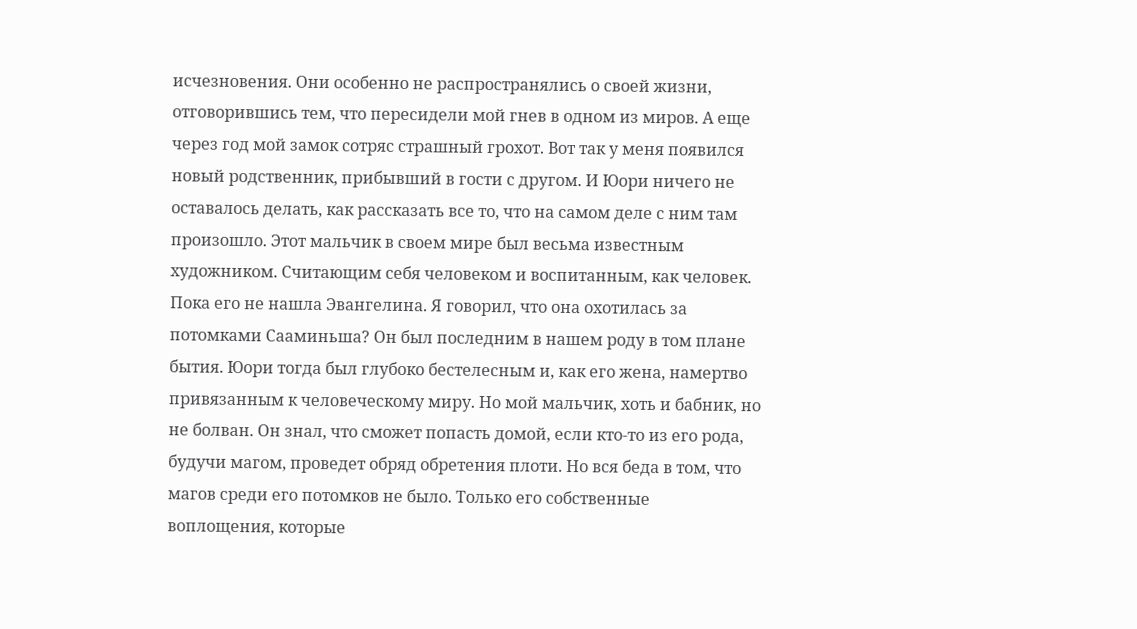исчезновения. Они особенно не распространялись о своей жизни, отговорившись тем, что пересидели мой гнев в одном из миров. А еще через год мой замок сотряс страшный грохот. Вот так у меня появился новый родственник, прибывший в гости с другом. И Юори ничего не оставалось делать, как рассказать все то, что на самом деле с ним там произошло. Этот мальчик в своем мире был весьма известным художником. Считающим себя человеком и воспитанным, как человек. Пока его не нашла Эвангелина. Я говорил, что она охотилась за потомками Сааминьша? Он был последним в нашем роду в том плане бытия. Юори тогда был глубоко бестелесным и, как его жена, намертво привязанным к человеческому миру. Но мой мальчик, хоть и бабник, но не болван. Он знал, что сможет попасть домой, если кто-то из его рода, будучи магом, проведет обряд обретения плоти. Но вся беда в том, что магов среди его потомков не было. Только его собственные воплощения, которые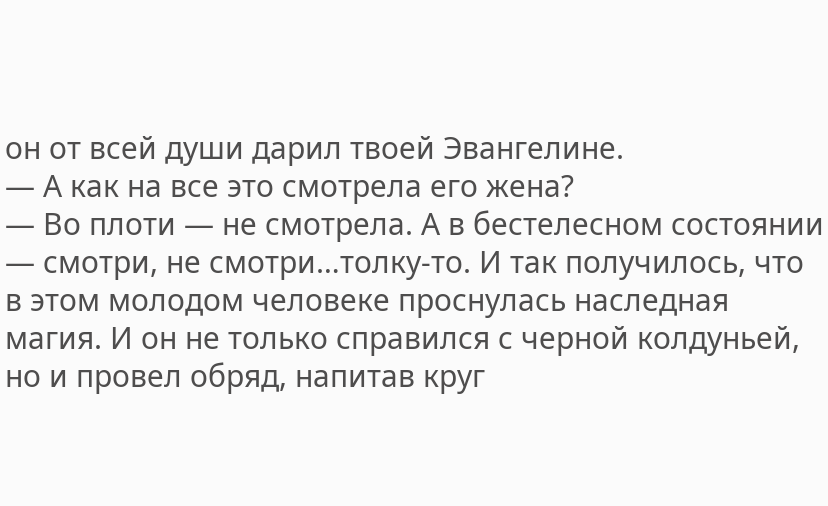он от всей души дарил твоей Эвангелине.
— А как на все это смотрела его жена?
— Во плоти — не смотрела. А в бестелесном состоянии — смотри, не смотри…толку-то. И так получилось, что в этом молодом человеке проснулась наследная магия. И он не только справился с черной колдуньей, но и провел обряд, напитав круг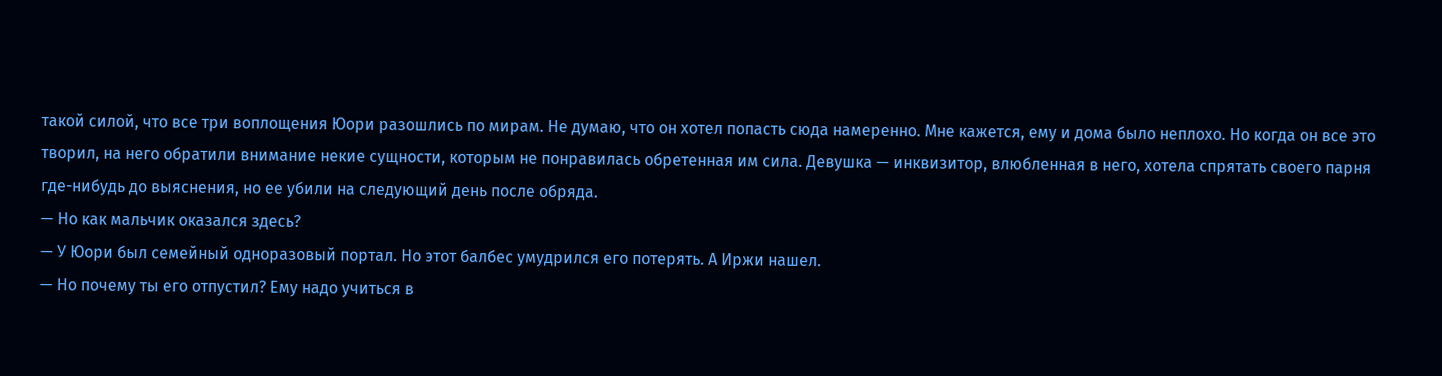такой силой, что все три воплощения Юори разошлись по мирам. Не думаю, что он хотел попасть сюда намеренно. Мне кажется, ему и дома было неплохо. Но когда он все это творил, на него обратили внимание некие сущности, которым не понравилась обретенная им сила. Девушка — инквизитор, влюбленная в него, хотела спрятать своего парня где-нибудь до выяснения, но ее убили на следующий день после обряда.
— Но как мальчик оказался здесь?
— У Юори был семейный одноразовый портал. Но этот балбес умудрился его потерять. А Иржи нашел.
— Но почему ты его отпустил? Ему надо учиться в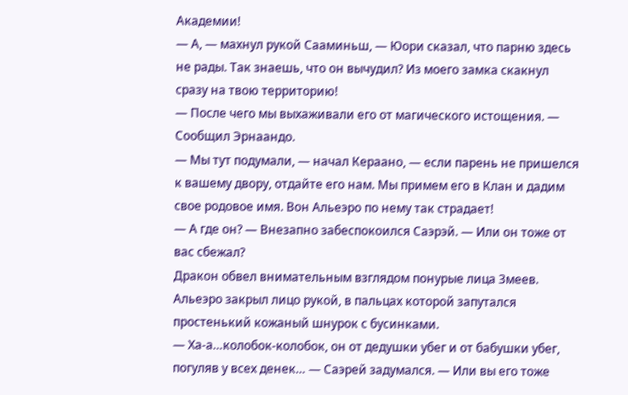Академии!
— А, — махнул рукой Сааминьш, — Юори сказал, что парню здесь не рады. Так знаешь, что он вычудил? Из моего замка скакнул сразу на твою территорию!
— После чего мы выхаживали его от магического истощения. — Сообщил Эрнаандо.
— Мы тут подумали, — начал Кераано, — если парень не пришелся к вашему двору, отдайте его нам. Мы примем его в Клан и дадим свое родовое имя. Вон Альеэро по нему так страдает!
— А где он? — Внезапно забеспокоился Саэрэй. — Или он тоже от вас сбежал?
Дракон обвел внимательным взглядом понурые лица Змеев. Альеэро закрыл лицо рукой, в пальцах которой запутался простенький кожаный шнурок с бусинками.
— Ха-а…колобок-колобок, он от дедушки убег и от бабушки убег, погуляв у всех денек… — Саэрей задумался. — Или вы его тоже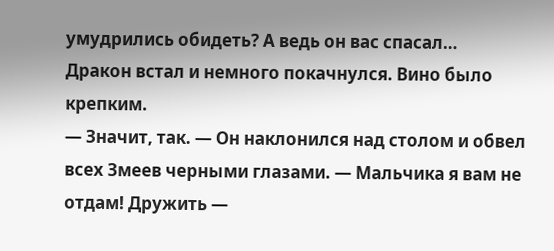умудрились обидеть? А ведь он вас спасал…
Дракон встал и немного покачнулся. Вино было крепким.
— Значит, так. — Он наклонился над столом и обвел всех Змеев черными глазами. — Мальчика я вам не отдам! Дружить —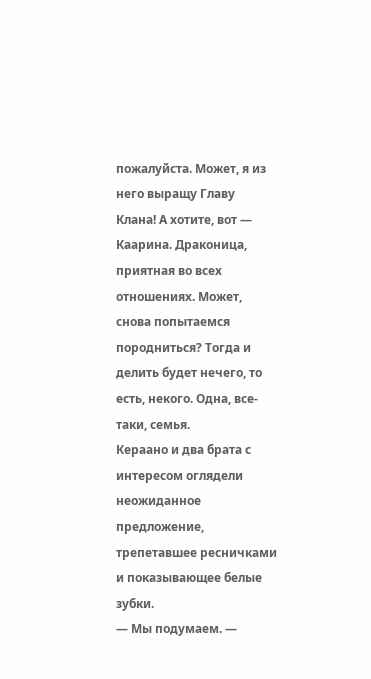пожалуйста. Может, я из него выращу Главу Клана! А хотите, вот — Каарина. Драконица, приятная во всех отношениях. Может, снова попытаемся породниться? Тогда и делить будет нечего, то есть, некого. Одна, все-таки, семья.
Кераано и два брата с интересом оглядели неожиданное предложение, трепетавшее ресничками и показывающее белые зубки.
— Мы подумаем. —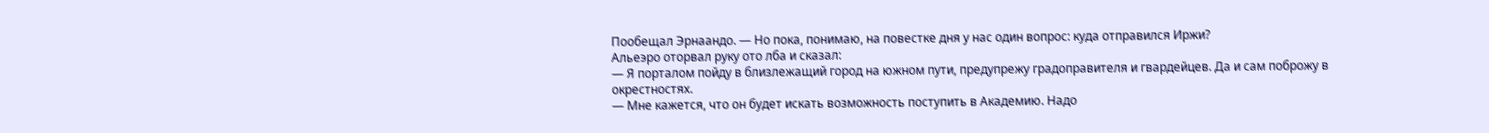Пообещал Эрнаандо. — Но пока, понимаю, на повестке дня у нас один вопрос: куда отправился Иржи?
Альеэро оторвал руку ото лба и сказал:
— Я порталом пойду в близлежащий город на южном пути, предупрежу градоправителя и гвардейцев. Да и сам поброжу в окрестностях.
— Мне кажется, что он будет искать возможность поступить в Академию. Надо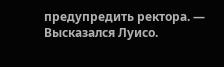предупредить ректора. — Высказался Луисо.